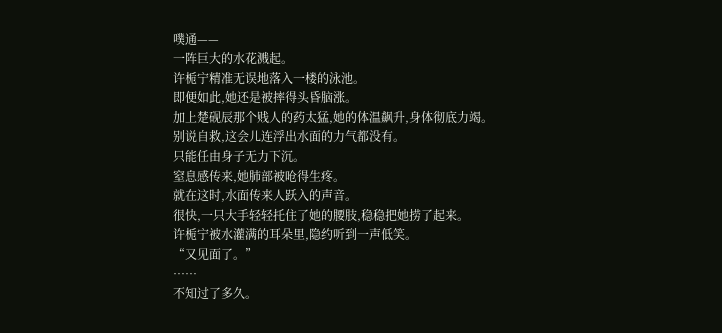噗通——
一阵巨大的水花溅起。
许栀宁精准无误地落入一楼的泳池。
即便如此,她还是被摔得头昏脑涨。
加上楚砚辰那个贱人的药太猛,她的体温飙升,身体彻底力竭。
别说自救,这会儿连浮出水面的力气都没有。
只能任由身子无力下沉。
窒息感传来,她肺部被呛得生疼。
就在这时,水面传来人跃入的声音。
很快,一只大手轻轻托住了她的腰肢,稳稳把她捞了起来。
许栀宁被水灌满的耳朵里,隐约听到一声低笑。
“又见面了。”
……
不知过了多久。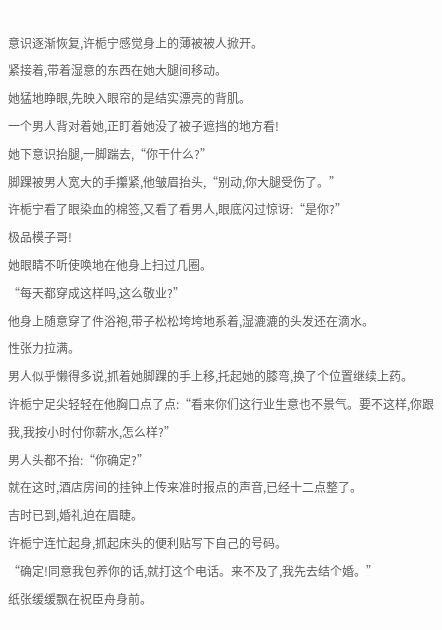意识逐渐恢复,许栀宁感觉身上的薄被被人掀开。
紧接着,带着湿意的东西在她大腿间移动。
她猛地睁眼,先映入眼帘的是结实漂亮的背肌。
一个男人背对着她,正盯着她没了被子遮挡的地方看!
她下意识抬腿,一脚踹去,“你干什么?”
脚踝被男人宽大的手攥紧,他皱眉抬头,“别动,你大腿受伤了。”
许栀宁看了眼染血的棉签,又看了看男人,眼底闪过惊讶:“是你?”
极品模子哥!
她眼睛不听使唤地在他身上扫过几圈。
“每天都穿成这样吗,这么敬业?”
他身上随意穿了件浴袍,带子松松垮垮地系着,湿漉漉的头发还在滴水。
性张力拉满。
男人似乎懒得多说,抓着她脚踝的手上移,托起她的膝弯,换了个位置继续上药。
许栀宁足尖轻轻在他胸口点了点:“看来你们这行业生意也不景气。要不这样,你跟我,我按小时付你薪水,怎么样?”
男人头都不抬:“你确定?”
就在这时,酒店房间的挂钟上传来准时报点的声音,已经十二点整了。
吉时已到,婚礼迫在眉睫。
许栀宁连忙起身,抓起床头的便利贴写下自己的号码。
“确定!同意我包养你的话,就打这个电话。来不及了,我先去结个婚。”
纸张缓缓飘在祝臣舟身前。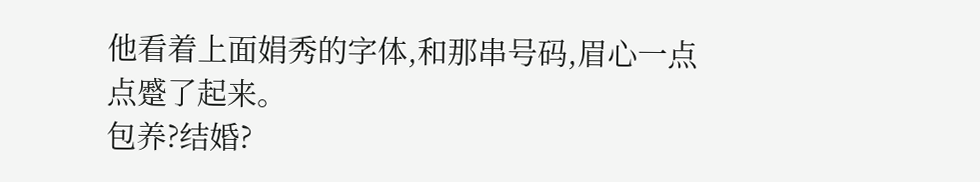他看着上面娟秀的字体,和那串号码,眉心一点点蹙了起来。
包养?结婚?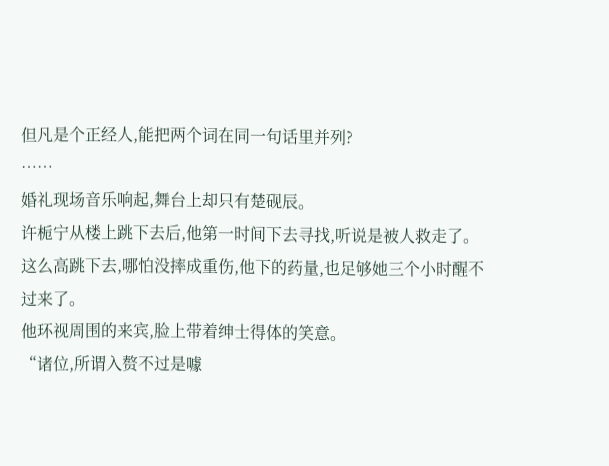但凡是个正经人,能把两个词在同一句话里并列?
……
婚礼现场音乐响起,舞台上却只有楚砚辰。
许栀宁从楼上跳下去后,他第一时间下去寻找,听说是被人救走了。
这么高跳下去,哪怕没摔成重伤,他下的药量,也足够她三个小时醒不过来了。
他环视周围的来宾,脸上带着绅士得体的笑意。
“诸位,所谓入赘不过是噱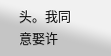头。我同意娶许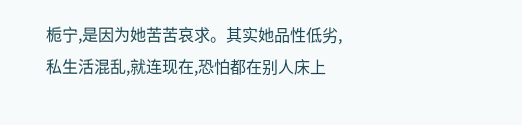栀宁,是因为她苦苦哀求。其实她品性低劣,私生活混乱,就连现在,恐怕都在别人床上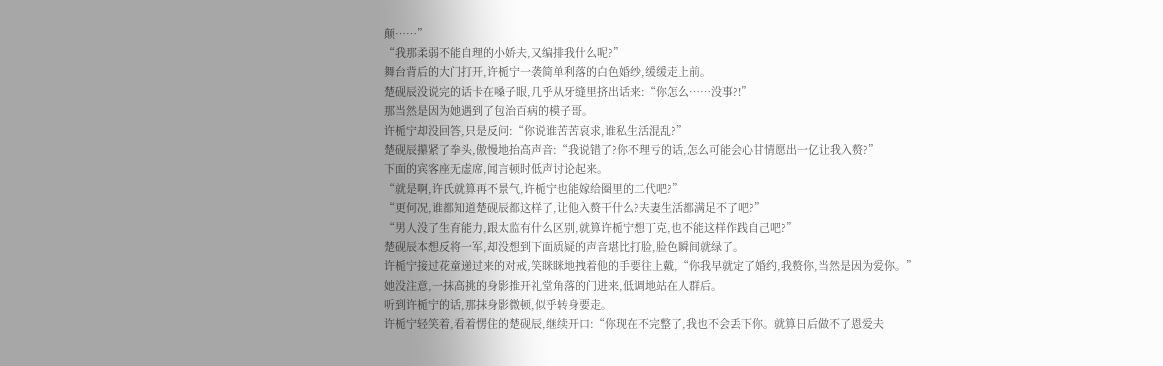颠……”
“我那柔弱不能自理的小娇夫,又编排我什么呢?”
舞台背后的大门打开,许栀宁一袭简单利落的白色婚纱,缓缓走上前。
楚砚辰没说完的话卡在嗓子眼,几乎从牙缝里挤出话来:“你怎么……没事?!”
那当然是因为她遇到了包治百病的模子哥。
许栀宁却没回答,只是反问:“你说谁苦苦哀求,谁私生活混乱?”
楚砚辰攥紧了拳头,傲慢地抬高声音:“我说错了?你不理亏的话,怎么可能会心甘情愿出一亿让我入赘?”
下面的宾客座无虚席,闻言顿时低声讨论起来。
“就是啊,许氏就算再不景气,许栀宁也能嫁给圈里的二代吧?”
“更何况,谁都知道楚砚辰都这样了,让他入赘干什么?夫妻生活都满足不了吧?”
“男人没了生育能力,跟太监有什么区别,就算许栀宁想丁克,也不能这样作践自己吧?”
楚砚辰本想反将一军,却没想到下面质疑的声音堪比打脸,脸色瞬间就绿了。
许栀宁接过花童递过来的对戒,笑眯眯地拽着他的手要往上戴,“你我早就定了婚约,我赘你,当然是因为爱你。”
她没注意,一抹高挑的身影推开礼堂角落的门进来,低调地站在人群后。
听到许栀宁的话,那抹身影微顿,似乎转身要走。
许栀宁轻笑着,看着愣住的楚砚辰,继续开口:“你现在不完整了,我也不会丢下你。就算日后做不了恩爱夫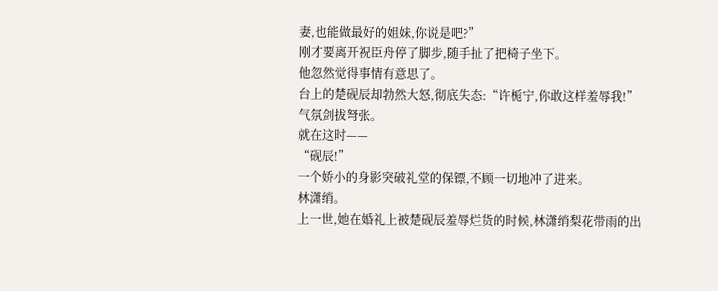妻,也能做最好的姐妹,你说是吧?”
刚才要离开祝臣舟停了脚步,随手扯了把椅子坐下。
他忽然觉得事情有意思了。
台上的楚砚辰却勃然大怒,彻底失态:“许栀宁,你敢这样羞辱我!”
气氛剑拔弩张。
就在这时——
“砚辰!”
一个娇小的身影突破礼堂的保镖,不顾一切地冲了进来。
林潇绡。
上一世,她在婚礼上被楚砚辰羞辱烂货的时候,林潇绡梨花带雨的出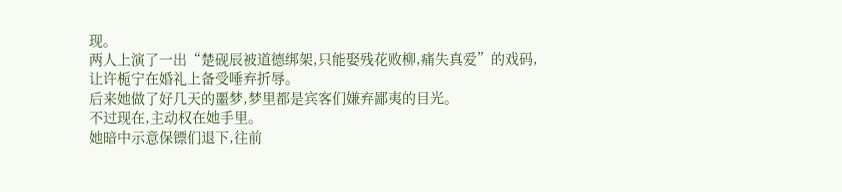现。
两人上演了一出“楚砚辰被道德绑架,只能娶残花败柳,痛失真爱”的戏码,让许栀宁在婚礼上备受唾弃折辱。
后来她做了好几天的噩梦,梦里都是宾客们嫌弃鄙夷的目光。
不过现在,主动权在她手里。
她暗中示意保镖们退下,往前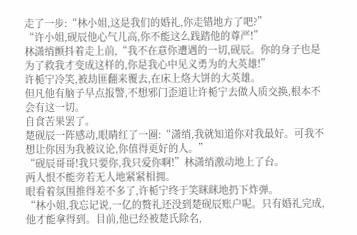走了一步:“林小姐,这是我们的婚礼,你走错地方了吧?”
“许小姐,砚辰他心气儿高,你不能这么践踏他的尊严!”
林潇绡颤抖着走上前,“我不在意你遭遇的一切,砚辰。你的身子也是为了救我才变成这样的,你是我心中见义勇为的大英雄!”
许栀宁冷笑,被劫匪翻来覆去,在床上烙大饼的大英雄。
但凡他有脑子早点报警,不想邪门歪道让许栀宁去做人质交换,根本不会有这一切。
自食苦果罢了。
楚砚辰一阵感动,眼睛红了一圈:“潇绡,我就知道你对我最好。可我不想让你因为我被议论,你值得更好的人。”
“砚辰哥哥!我只要你,我只爱你啊!”林潇绡激动地上了台。
两人恨不能旁若无人地紧紧相拥。
眼看着氛围推得差不多了,许栀宁终于笑眯眯地扔下炸弹。
“林小姐,我忘记说,一亿的赘礼还没到楚砚辰账户呢。只有婚礼完成,他才能拿得到。目前,他已经被楚氏除名,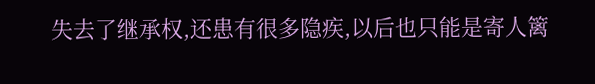失去了继承权,还患有很多隐疾,以后也只能是寄人篱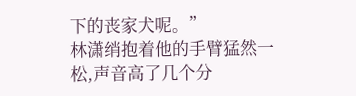下的丧家犬呢。”
林潇绡抱着他的手臂猛然一松,声音高了几个分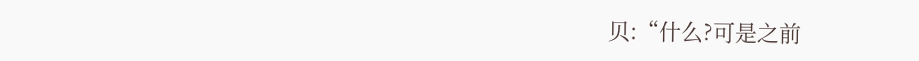贝:“什么?可是之前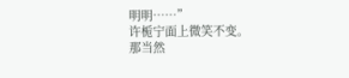明明……”
许栀宁面上微笑不变。
那当然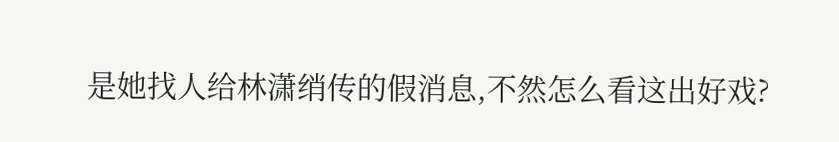是她找人给林潇绡传的假消息,不然怎么看这出好戏?